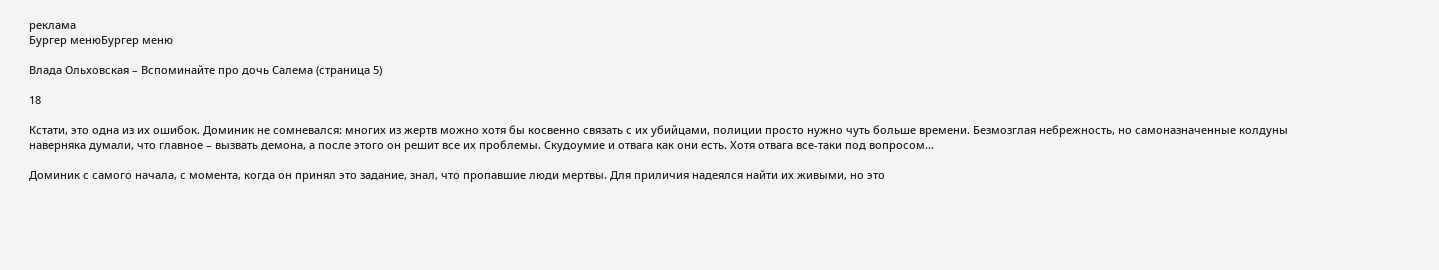реклама
Бургер менюБургер меню

Влада Ольховская – Вспоминайте про дочь Салема (страница 5)

18

Кстати, это одна из их ошибок. Доминик не сомневался: многих из жертв можно хотя бы косвенно связать с их убийцами, полиции просто нужно чуть больше времени. Безмозглая небрежность, но самоназначенные колдуны наверняка думали, что главное – вызвать демона, а после этого он решит все их проблемы. Скудоумие и отвага как они есть. Хотя отвага все-таки под вопросом…

Доминик с самого начала, с момента, когда он принял это задание, знал, что пропавшие люди мертвы. Для приличия надеялся найти их живыми, но это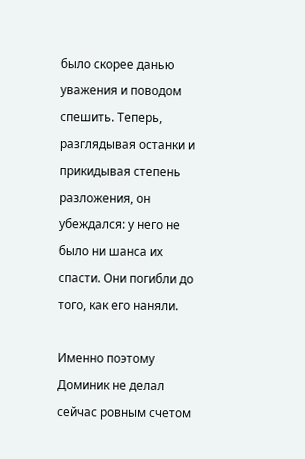было скорее данью уважения и поводом спешить. Теперь, разглядывая останки и прикидывая степень разложения, он убеждался: у него не было ни шанса их спасти. Они погибли до того, как его наняли.

Именно поэтому Доминик не делал сейчас ровным счетом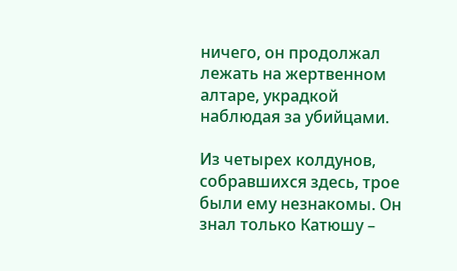ничего, он продолжал лежать на жертвенном алтаре, украдкой наблюдая за убийцами.

Из четырех колдунов, собравшихся здесь, трое были ему незнакомы. Он знал только Катюшу –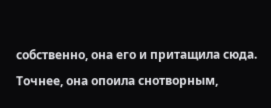собственно, она его и притащила сюда. Точнее, она опоила снотворным,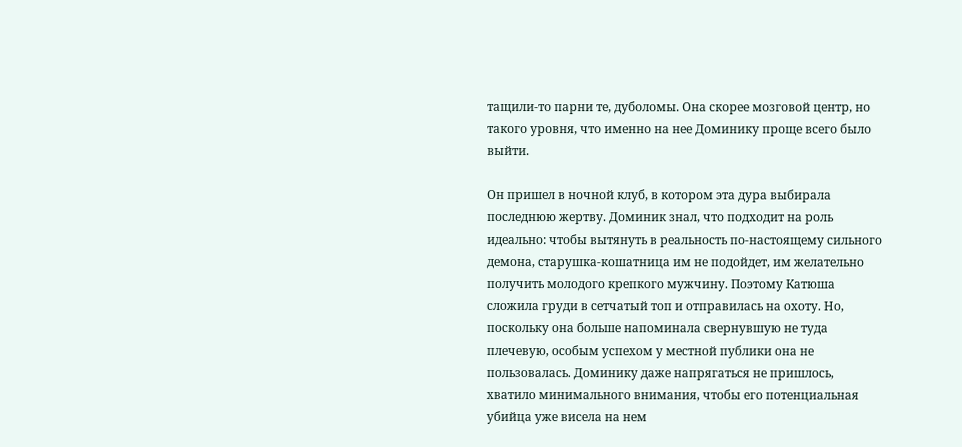тащили-то парни те, дуболомы. Она скорее мозговой центр, но такого уровня, что именно на нее Доминику проще всего было выйти.

Он пришел в ночной клуб, в котором эта дура выбирала последнюю жертву. Доминик знал, что подходит на роль идеально: чтобы вытянуть в реальность по-настоящему сильного демона, старушка-кошатница им не подойдет, им желательно получить молодого крепкого мужчину. Поэтому Катюша сложила груди в сетчатый топ и отправилась на охоту. Но, поскольку она больше напоминала свернувшую не туда плечевую, особым успехом у местной публики она не пользовалась. Доминику даже напрягаться не пришлось, хватило минимального внимания, чтобы его потенциальная убийца уже висела на нем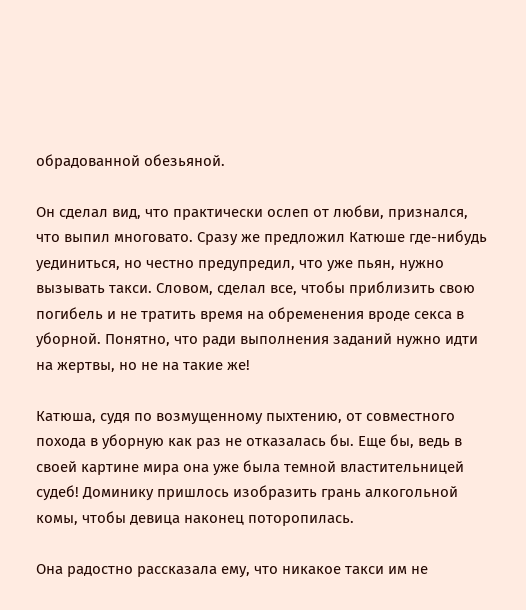обрадованной обезьяной.

Он сделал вид, что практически ослеп от любви, признался, что выпил многовато. Сразу же предложил Катюше где-нибудь уединиться, но честно предупредил, что уже пьян, нужно вызывать такси. Словом, сделал все, чтобы приблизить свою погибель и не тратить время на обременения вроде секса в уборной. Понятно, что ради выполнения заданий нужно идти на жертвы, но не на такие же!

Катюша, судя по возмущенному пыхтению, от совместного похода в уборную как раз не отказалась бы. Еще бы, ведь в своей картине мира она уже была темной властительницей судеб! Доминику пришлось изобразить грань алкогольной комы, чтобы девица наконец поторопилась.

Она радостно рассказала ему, что никакое такси им не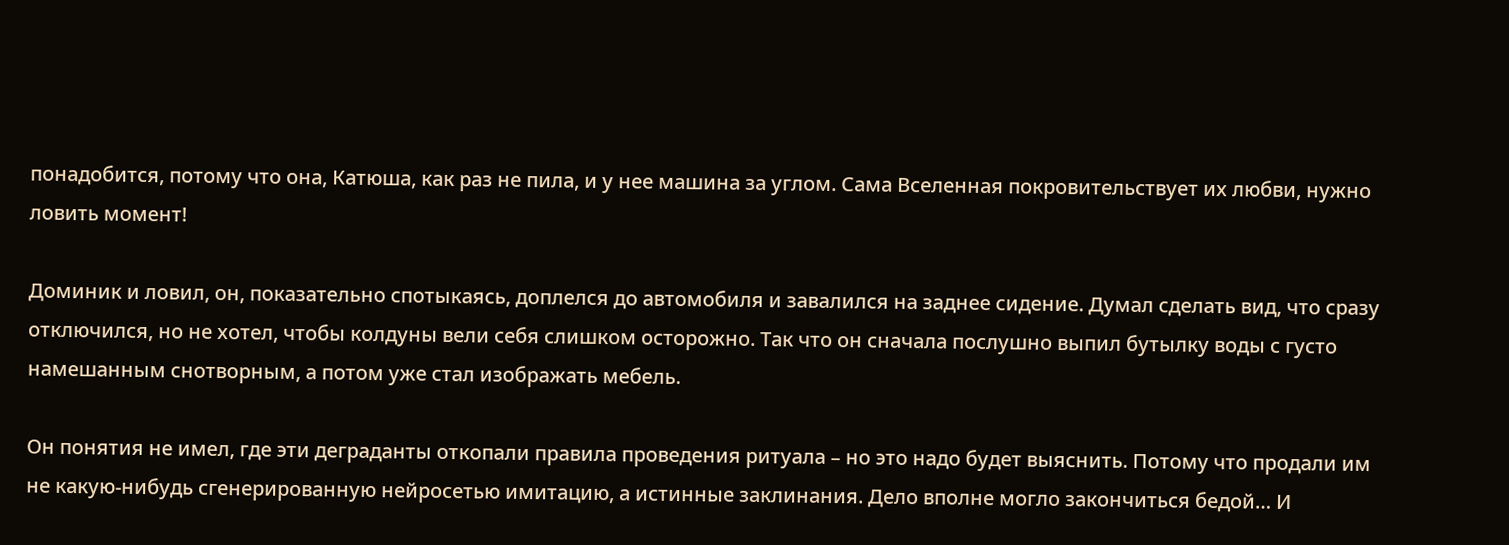понадобится, потому что она, Катюша, как раз не пила, и у нее машина за углом. Сама Вселенная покровительствует их любви, нужно ловить момент!

Доминик и ловил, он, показательно спотыкаясь, доплелся до автомобиля и завалился на заднее сидение. Думал сделать вид, что сразу отключился, но не хотел, чтобы колдуны вели себя слишком осторожно. Так что он сначала послушно выпил бутылку воды с густо намешанным снотворным, а потом уже стал изображать мебель.

Он понятия не имел, где эти деграданты откопали правила проведения ритуала – но это надо будет выяснить. Потому что продали им не какую-нибудь сгенерированную нейросетью имитацию, а истинные заклинания. Дело вполне могло закончиться бедой… И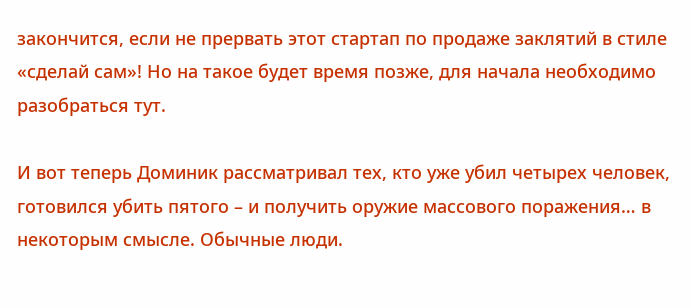закончится, если не прервать этот стартап по продаже заклятий в стиле «сделай сам»! Но на такое будет время позже, для начала необходимо разобраться тут.

И вот теперь Доминик рассматривал тех, кто уже убил четырех человек, готовился убить пятого – и получить оружие массового поражения… в некоторым смысле. Обычные люди.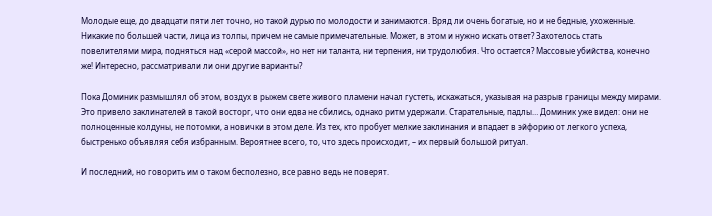Молодые еще, до двадцати пяти лет точно, но такой дурью по молодости и занимаются. Вряд ли очень богатые, но и не бедные, ухоженные. Никакие по большей части, лица из толпы, причем не самые примечательные. Может, в этом и нужно искать ответ? Захотелось стать повелителями мира, подняться над «серой массой», но нет ни таланта, ни терпения, ни трудолюбия. Что остается? Массовые убийства, конечно же! Интересно, рассматривали ли они другие варианты?

Пока Доминик размышлял об этом, воздух в рыжем свете живого пламени начал густеть, искажаться, указывая на разрыв границы между мирами. Это привело заклинателей в такой восторг, что они едва не сбились, однако ритм удержали. Старательные, падлы… Доминик уже видел: они не полноценные колдуны, не потомки, а новички в этом деле. Из тех, кто пробует мелкие заклинания и впадает в эйфорию от легкого успеха, быстренько объявляя себя избранным. Вероятнее всего, то, что здесь происходит, – их первый большой ритуал.

И последний, но говорить им о таком бесполезно, все равно ведь не поверят.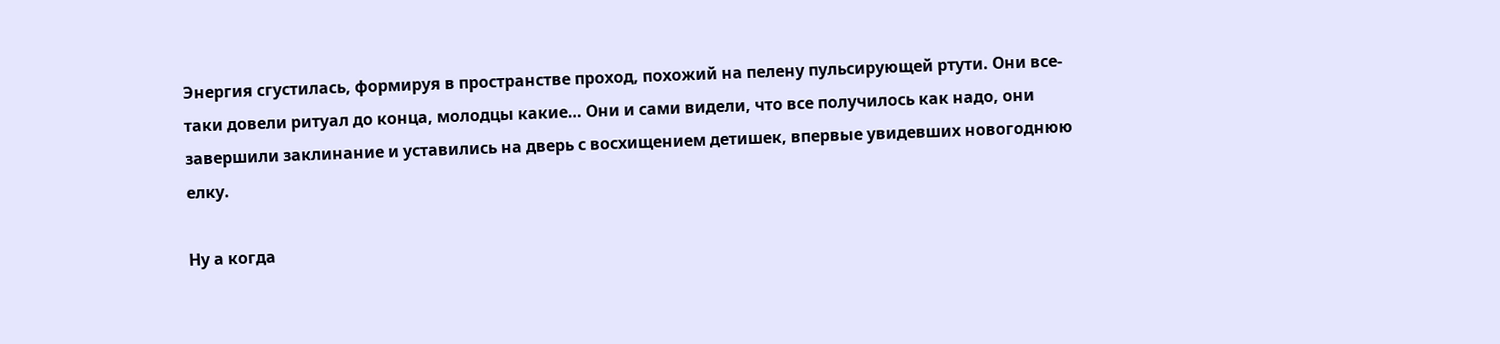Энергия сгустилась, формируя в пространстве проход, похожий на пелену пульсирующей ртути. Они все-таки довели ритуал до конца, молодцы какие… Они и сами видели, что все получилось как надо, они завершили заклинание и уставились на дверь с восхищением детишек, впервые увидевших новогоднюю елку.

Ну а когда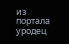из портала уродец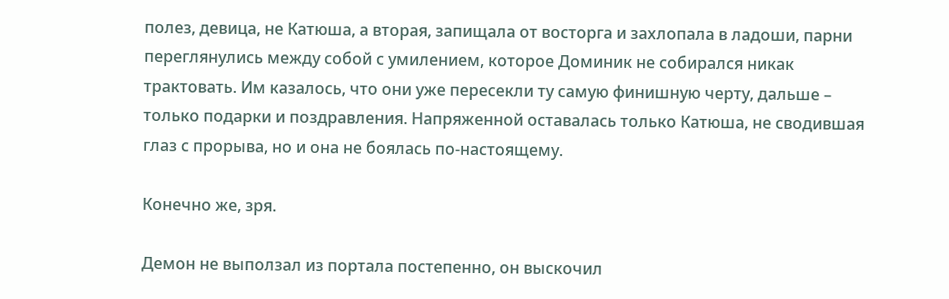полез, девица, не Катюша, а вторая, запищала от восторга и захлопала в ладоши, парни переглянулись между собой с умилением, которое Доминик не собирался никак трактовать. Им казалось, что они уже пересекли ту самую финишную черту, дальше – только подарки и поздравления. Напряженной оставалась только Катюша, не сводившая глаз с прорыва, но и она не боялась по-настоящему.

Конечно же, зря.

Демон не выползал из портала постепенно, он выскочил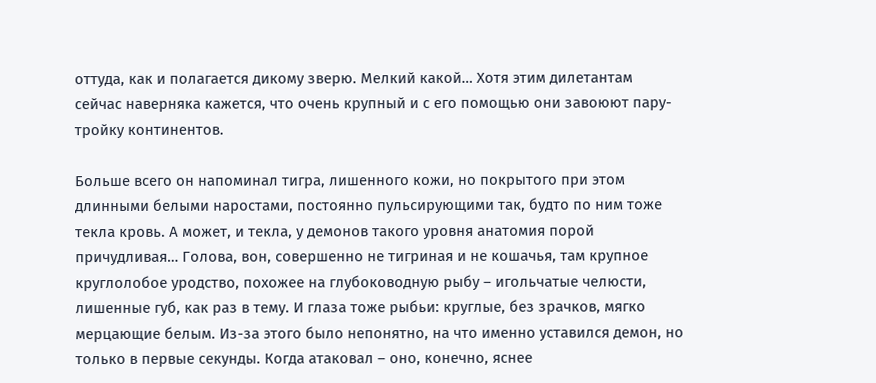оттуда, как и полагается дикому зверю. Мелкий какой… Хотя этим дилетантам сейчас наверняка кажется, что очень крупный и с его помощью они завоюют пару-тройку континентов.

Больше всего он напоминал тигра, лишенного кожи, но покрытого при этом длинными белыми наростами, постоянно пульсирующими так, будто по ним тоже текла кровь. А может, и текла, у демонов такого уровня анатомия порой причудливая… Голова, вон, совершенно не тигриная и не кошачья, там крупное круглолобое уродство, похожее на глубоководную рыбу – игольчатые челюсти, лишенные губ, как раз в тему. И глаза тоже рыбьи: круглые, без зрачков, мягко мерцающие белым. Из-за этого было непонятно, на что именно уставился демон, но только в первые секунды. Когда атаковал – оно, конечно, яснее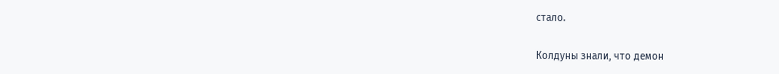стало.

Колдуны знали, что демон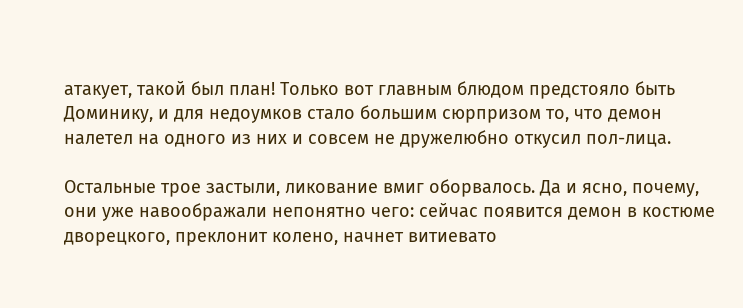атакует, такой был план! Только вот главным блюдом предстояло быть Доминику, и для недоумков стало большим сюрпризом то, что демон налетел на одного из них и совсем не дружелюбно откусил пол-лица.

Остальные трое застыли, ликование вмиг оборвалось. Да и ясно, почему, они уже навоображали непонятно чего: сейчас появится демон в костюме дворецкого, преклонит колено, начнет витиевато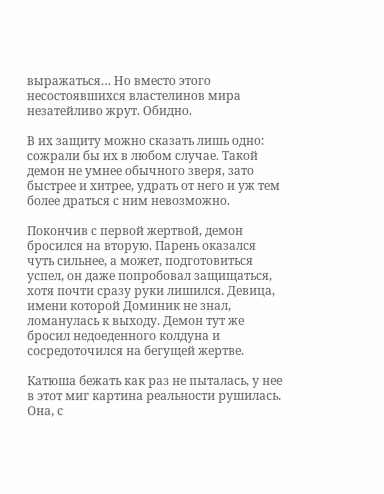выражаться… Но вместо этого несостоявшихся властелинов мира незатейливо жрут. Обидно.

В их защиту можно сказать лишь одно: сожрали бы их в любом случае. Такой демон не умнее обычного зверя, зато быстрее и хитрее, удрать от него и уж тем более драться с ним невозможно.

Покончив с первой жертвой, демон бросился на вторую. Парень оказался чуть сильнее, а может, подготовиться успел, он даже попробовал защищаться, хотя почти сразу руки лишился. Девица, имени которой Доминик не знал, ломанулась к выходу. Демон тут же бросил недоеденного колдуна и сосредоточился на бегущей жертве.

Катюша бежать как раз не пыталась, у нее в этот миг картина реальности рушилась. Она, с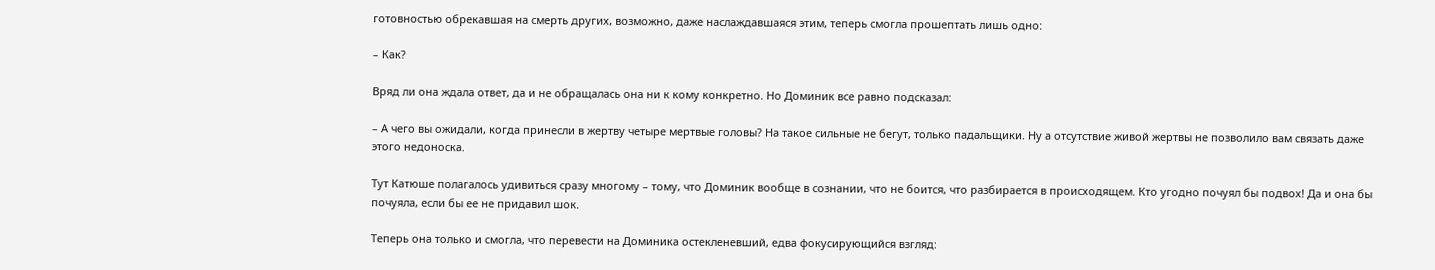готовностью обрекавшая на смерть других, возможно, даже наслаждавшаяся этим, теперь смогла прошептать лишь одно:

– Как?

Вряд ли она ждала ответ, да и не обращалась она ни к кому конкретно. Но Доминик все равно подсказал:

– А чего вы ожидали, когда принесли в жертву четыре мертвые головы? На такое сильные не бегут, только падальщики. Ну а отсутствие живой жертвы не позволило вам связать даже этого недоноска.

Тут Катюше полагалось удивиться сразу многому – тому, что Доминик вообще в сознании, что не боится, что разбирается в происходящем. Кто угодно почуял бы подвох! Да и она бы почуяла, если бы ее не придавил шок.

Теперь она только и смогла, что перевести на Доминика остекленевший, едва фокусирующийся взгляд: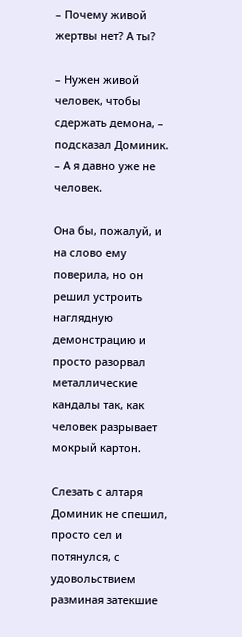– Почему живой жертвы нет? А ты?

– Нужен живой человек, чтобы сдержать демона, – подсказал Доминик. – А я давно уже не человек.

Она бы, пожалуй, и на слово ему поверила, но он решил устроить наглядную демонстрацию и просто разорвал металлические кандалы так, как человек разрывает мокрый картон.

Слезать с алтаря Доминик не спешил, просто сел и потянулся, с удовольствием разминая затекшие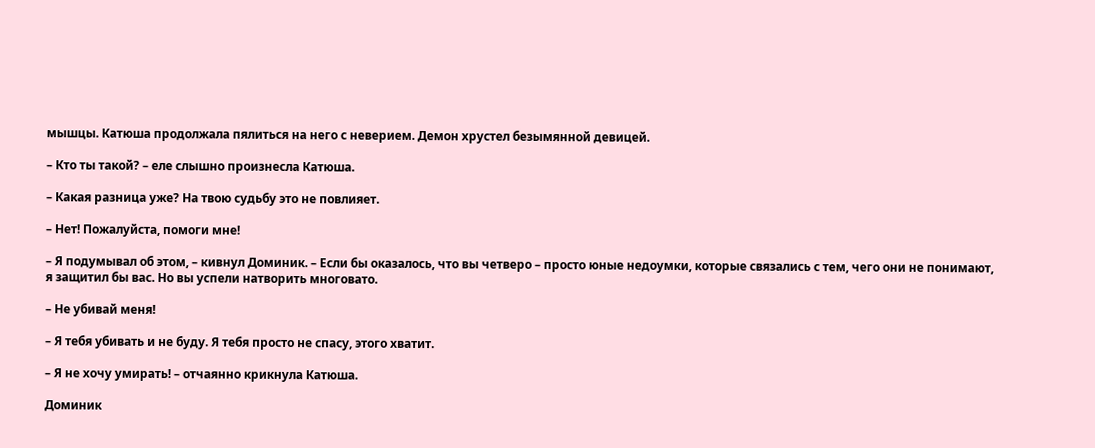мышцы. Катюша продолжала пялиться на него с неверием. Демон хрустел безымянной девицей.

– Кто ты такой? – еле слышно произнесла Катюша.

– Какая разница уже? На твою судьбу это не повлияет.

– Нет! Пожалуйста, помоги мне!

– Я подумывал об этом, – кивнул Доминик. – Если бы оказалось, что вы четверо – просто юные недоумки, которые связались с тем, чего они не понимают, я защитил бы вас. Но вы успели натворить многовато.

– Не убивай меня!

– Я тебя убивать и не буду. Я тебя просто не спасу, этого хватит.

– Я не хочу умирать! – отчаянно крикнула Катюша.

Доминик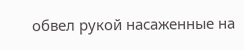обвел рукой насаженные на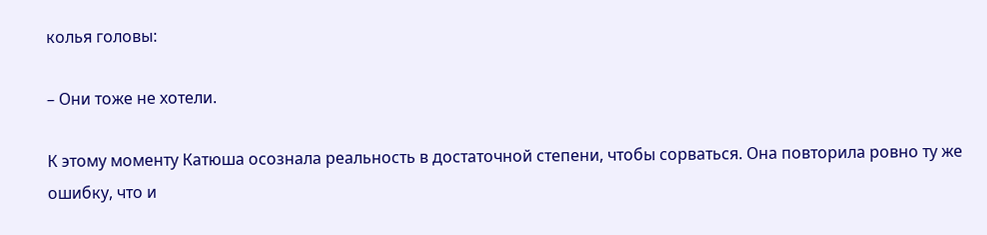колья головы:

– Они тоже не хотели.

К этому моменту Катюша осознала реальность в достаточной степени, чтобы сорваться. Она повторила ровно ту же ошибку, что и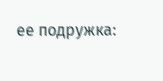ее подружка: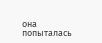она попыталась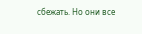сбежать. Но они все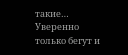такие… Уверенно только бегут и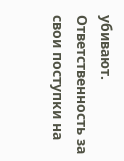убивают. Ответственность за свои поступки на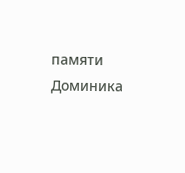памяти Доминика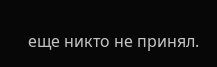еще никто не принял.